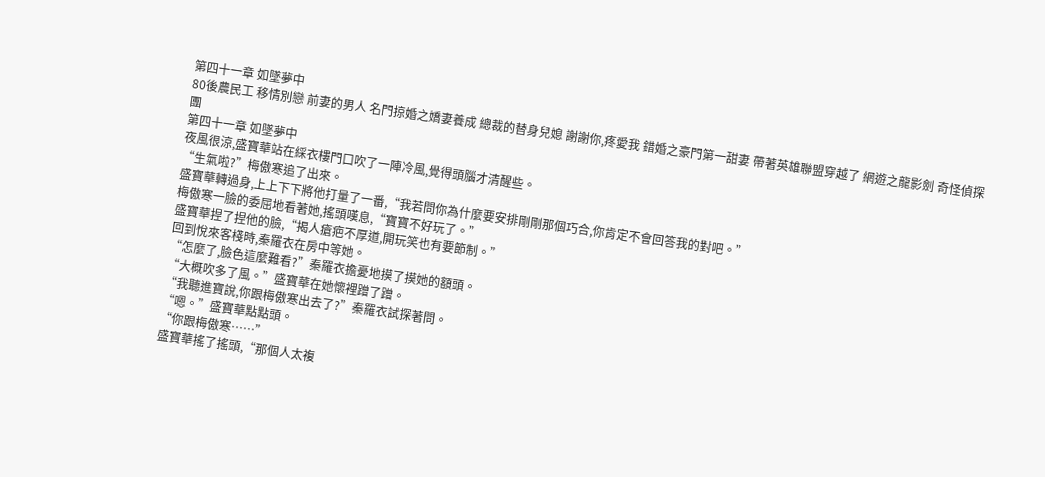第四十一章 如墜夢中
80後農民工 移情別戀 前妻的男人 名門掠婚之嬌妻養成 總裁的替身兒媳 謝謝你,疼愛我 錯婚之豪門第一甜妻 帶著英雄聯盟穿越了 網遊之龍影劍 奇怪偵探團
第四十一章 如墜夢中
夜風很涼,盛寶華站在綵衣樓門口吹了一陣冷風,覺得頭腦才清醒些。
“生氣啦?”梅傲寒追了出來。
盛寶華轉過身,上上下下將他打量了一番,“我若問你為什麼要安排剛剛那個巧合,你肯定不會回答我的對吧。”
梅傲寒一臉的委屈地看著她,搖頭嘆息,“寶寶不好玩了。”
盛寶華捏了捏他的臉,“揭人瘡疤不厚道,開玩笑也有要節制。”
回到悅來客棧時,秦羅衣在房中等她。
“怎麼了,臉色這麼難看?”秦羅衣擔憂地摸了摸她的額頭。
“大概吹多了風。”盛寶華在她懷裡蹭了蹭。
“我聽進寶說,你跟梅傲寒出去了?”秦羅衣試探著問。
“嗯。”盛寶華點點頭。
“你跟梅傲寒……”
盛寶華搖了搖頭,“那個人太複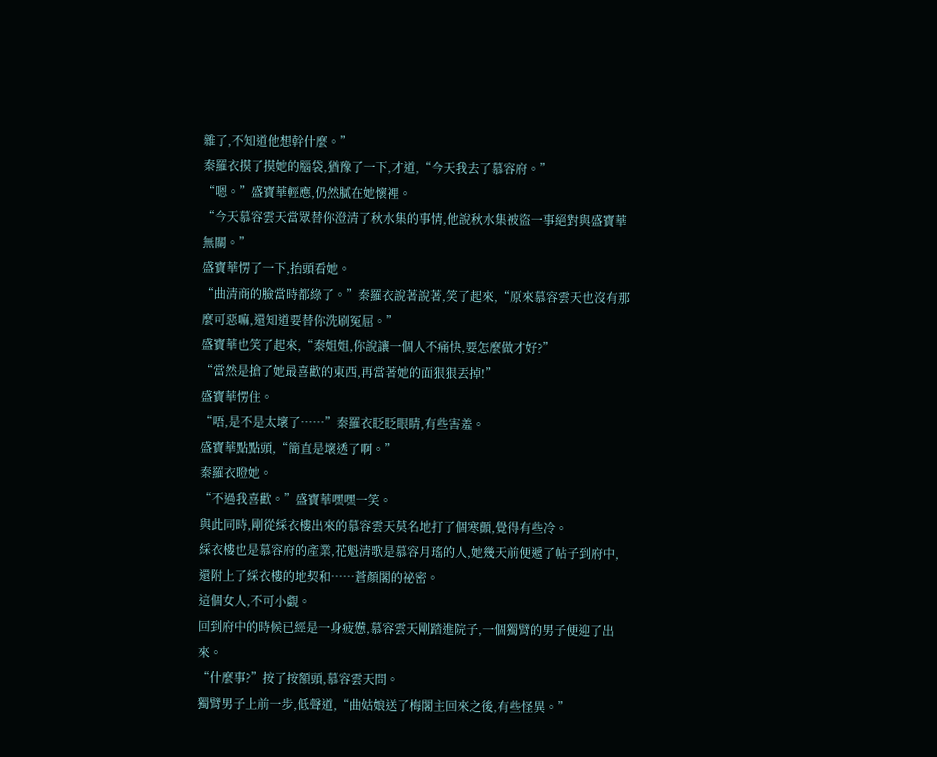雜了,不知道他想幹什麼。”
秦羅衣摸了摸她的腦袋,猶豫了一下,才道,“今天我去了慕容府。”
“嗯。”盛寶華輕應,仍然膩在她懷裡。
“今天慕容雲天當眾替你澄清了秋水集的事情,他說秋水集被盜一事絕對與盛寶華無關。”
盛寶華愣了一下,抬頭看她。
“曲清商的臉當時都綠了。”秦羅衣說著說著,笑了起來,“原來慕容雲天也沒有那麼可惡嘛,還知道要替你洗刷冤屈。”
盛寶華也笑了起來,“秦姐姐,你說讓一個人不痛快,要怎麼做才好?”
“當然是搶了她最喜歡的東西,再當著她的面狠狠丟掉!”
盛寶華愣住。
“唔,是不是太壞了……”秦羅衣眨眨眼睛,有些害羞。
盛寶華點點頭,“簡直是壞透了啊。”
秦羅衣瞪她。
“不過我喜歡。”盛寶華嘿嘿一笑。
與此同時,剛從綵衣樓出來的慕容雲天莫名地打了個寒顫,覺得有些冷。
綵衣樓也是慕容府的產業,花魁清歌是慕容月瑤的人,她幾天前便遞了帖子到府中,還附上了綵衣樓的地契和……蒼顏閣的祕密。
這個女人,不可小覷。
回到府中的時候已經是一身疲憊,慕容雲天剛踏進院子,一個獨臂的男子便迎了出來。
“什麼事?”按了按額頭,慕容雲天問。
獨臂男子上前一步,低聲道,“曲姑娘送了梅閣主回來之後,有些怪異。”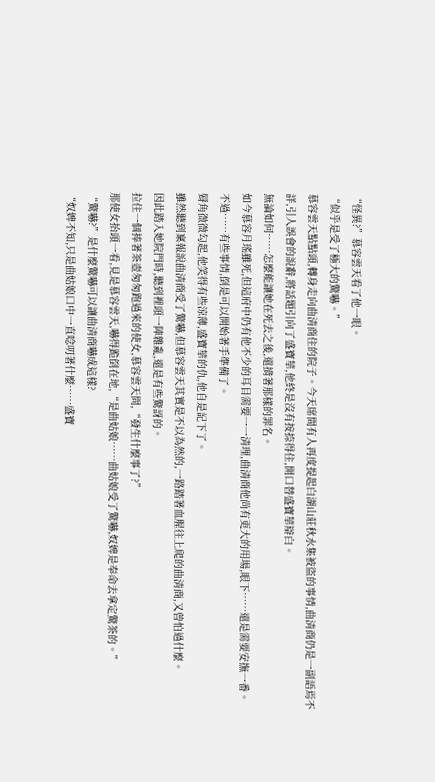“怪異?”慕容雲天看了他一眼。
“似乎是受了極大的驚嚇。”
慕容雲天點點頭,轉身走向曲清商住的院子。今天席間有人再度提起白湖山莊秋水集被盜的事情,曲清商仍是一副語焉不詳,引人誤會的說辭,將話題引向了盛寶華,他終是沒有按捺得住,開口替盛寶華辯白。
無論如何……怎麼能讓她在死去之後,還揹著那樣的罪名。
如今慕容月瑤雖死,但這府中仍有他不少的耳目需要一一清理,曲清商他尚有更大的用場,眼下……還是需要安撫一番。
不過……有些事情,倒是可以開始著手準備了。
脣角微微勾起,他笑得有些涼薄,盛寶華的仇,他自是記下了。
雖然聽到稟報說曲清商受了驚嚇,但慕容雲天其實是不以為然的,一路踏著血腥往上爬的曲清商,又曾怕過什麼。
因此踏入她院門時,聽到裡頭一陣雜亂,還是有些驚訝的。
拉住一個捧著茶壺匆匆跑過來的使女,慕容雲天問,“發生什麼事了?”
那使女抬頭一看,見是慕容雲天,嚇得跪倒在地,“是曲姑娘……曲姑娘受了驚嚇,奴婢是奉命去拿定驚茶的。”
“驚嚇?”是什麼驚嚇可以讓曲清商嚇成這樣?
“奴婢不知,只是曲姑娘口中一直唸叨著什麼……盛寶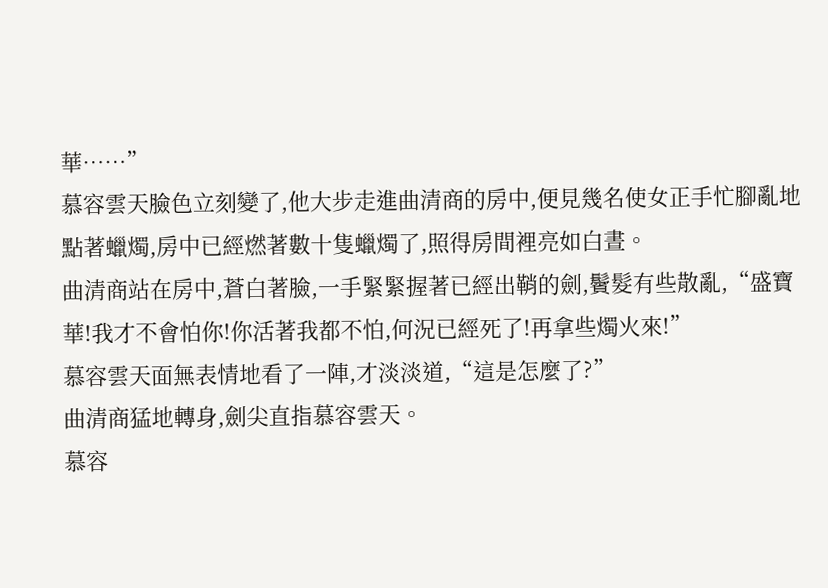華……”
慕容雲天臉色立刻變了,他大步走進曲清商的房中,便見幾名使女正手忙腳亂地點著蠟燭,房中已經燃著數十隻蠟燭了,照得房間裡亮如白晝。
曲清商站在房中,蒼白著臉,一手緊緊握著已經出鞘的劍,鬢髮有些散亂,“盛寶華!我才不會怕你!你活著我都不怕,何況已經死了!再拿些燭火來!”
慕容雲天面無表情地看了一陣,才淡淡道,“這是怎麼了?”
曲清商猛地轉身,劍尖直指慕容雲天。
慕容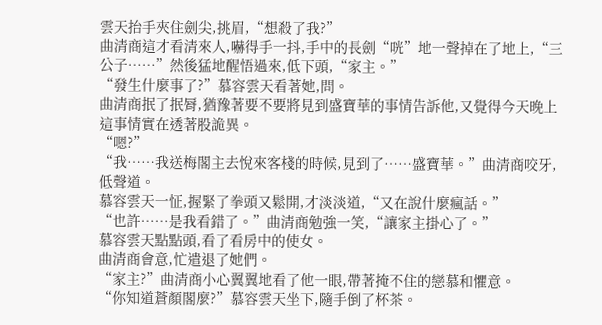雲天抬手夾住劍尖,挑眉,“想殺了我?”
曲清商這才看清來人,嚇得手一抖,手中的長劍“咣”地一聲掉在了地上,“三公子……”然後猛地醒悟過來,低下頭,“家主。”
“發生什麼事了?”慕容雲天看著她,問。
曲清商抿了抿脣,猶豫著要不要將見到盛寶華的事情告訴他,又覺得今天晚上這事情實在透著股詭異。
“嗯?”
“我……我送梅閣主去悅來客棧的時候,見到了……盛寶華。”曲清商咬牙,低聲道。
慕容雲天一怔,握緊了拳頭又鬆開,才淡淡道,“又在說什麼瘋話。”
“也許……是我看錯了。”曲清商勉強一笑,“讓家主掛心了。”
慕容雲天點點頭,看了看房中的使女。
曲清商會意,忙遣退了她們。
“家主?”曲清商小心翼翼地看了他一眼,帶著掩不住的戀慕和懼意。
“你知道蒼顏閣麼?”慕容雲天坐下,隨手倒了杯茶。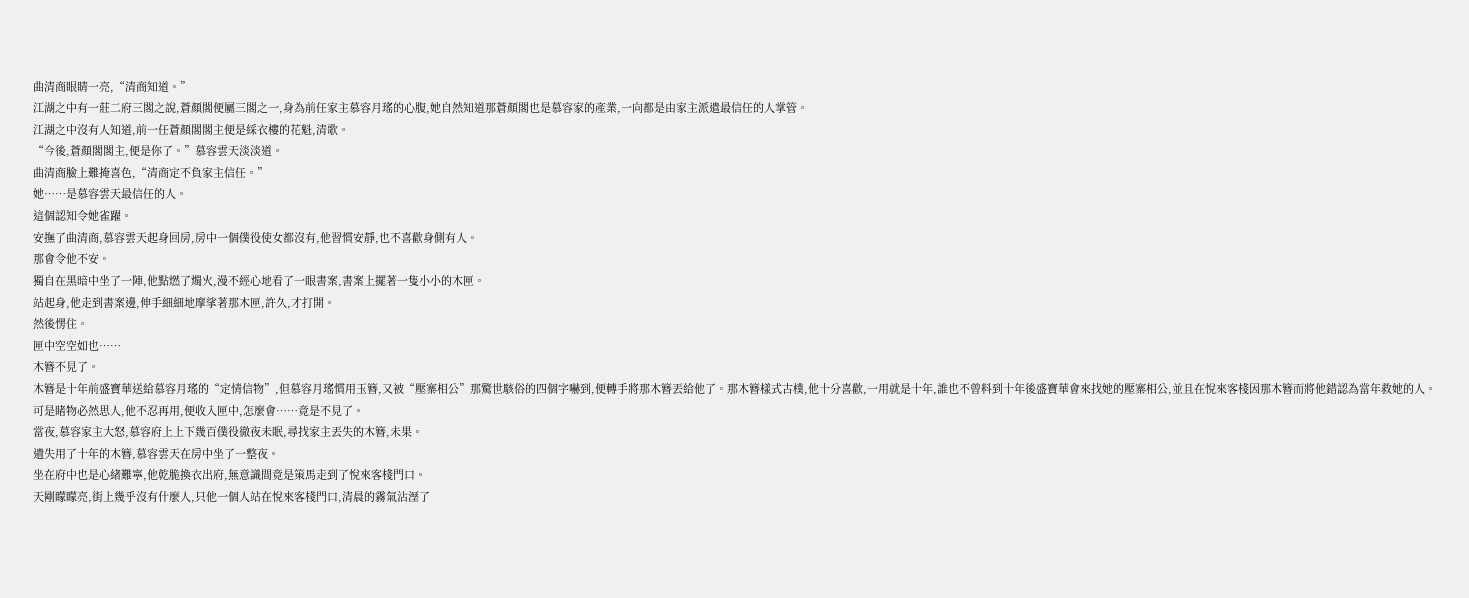曲清商眼睛一亮,“清商知道。”
江湖之中有一莊二府三閣之說,蒼顏閣便屬三閣之一,身為前任家主慕容月瑤的心腹,她自然知道那蒼顏閣也是慕容家的產業,一向都是由家主派遣最信任的人掌管。
江湖之中沒有人知道,前一任蒼顏閣閣主便是綵衣樓的花魁,清歌。
“今後,蒼顏閣閣主,便是你了。”慕容雲天淡淡道。
曲清商臉上難掩喜色,“清商定不負家主信任。”
她……是慕容雲天最信任的人。
這個認知令她雀躍。
安撫了曲清商,慕容雲天起身回房,房中一個僕役使女都沒有,他習慣安靜,也不喜歡身側有人。
那會令他不安。
獨自在黑暗中坐了一陣,他點燃了燭火,漫不經心地看了一眼書案,書案上擺著一隻小小的木匣。
站起身,他走到書案邊,伸手細細地摩挲著那木匣,許久,才打開。
然後愣住。
匣中空空如也……
木簪不見了。
木簪是十年前盛寶華送給慕容月瑤的“定情信物”,但慕容月瑤慣用玉簪,又被“壓寨相公”那驚世駭俗的四個字嚇到,便轉手將那木簪丟給他了。那木簪樣式古樸,他十分喜歡,一用就是十年,誰也不曾料到十年後盛寶華會來找她的壓寨相公,並且在悅來客棧因那木簪而將他錯認為當年救她的人。
可是睹物必然思人,他不忍再用,便收入匣中,怎麼會……竟是不見了。
當夜,慕容家主大怒,慕容府上上下幾百僕役徹夜未眠,尋找家主丟失的木簪,未果。
遺失用了十年的木簪,慕容雲天在房中坐了一整夜。
坐在府中也是心緒難寧,他乾脆換衣出府,無意識間竟是策馬走到了悅來客棧門口。
天剛矇矇亮,街上幾乎沒有什麼人,只他一個人站在悅來客棧門口,清晨的霧氣沾溼了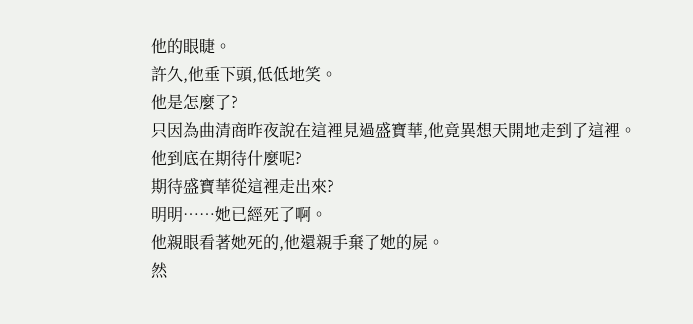他的眼睫。
許久,他垂下頭,低低地笑。
他是怎麼了?
只因為曲清商昨夜說在這裡見過盛寶華,他竟異想天開地走到了這裡。
他到底在期待什麼呢?
期待盛寶華從這裡走出來?
明明……她已經死了啊。
他親眼看著她死的,他還親手棄了她的屍。
然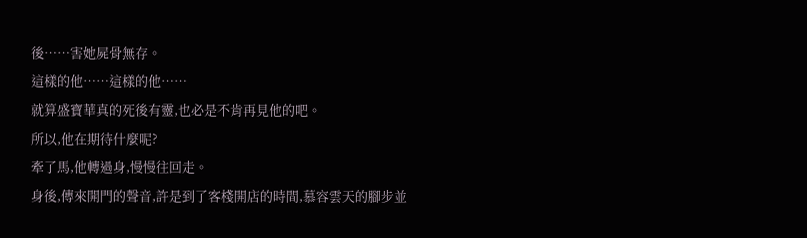後……害她屍骨無存。
這樣的他……這樣的他……
就算盛寶華真的死後有靈,也必是不肯再見他的吧。
所以,他在期待什麼呢?
牽了馬,他轉過身,慢慢往回走。
身後,傳來開門的聲音,許是到了客棧開店的時間,慕容雲天的腳步並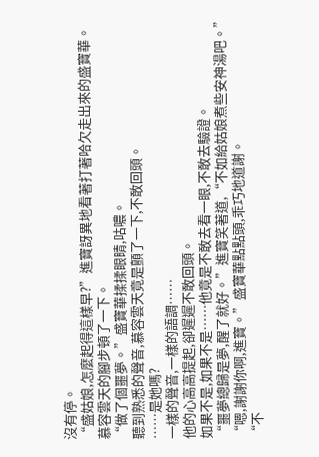沒有停。
“盛姑娘,怎麼起得這樣早?”進寶訝異地看著打著哈欠走出來的盛寶華。
慕容雲天的腳步頓了一下。
“做了個噩夢。”盛寶華揉揉眼睛,咕噥。
聽到熟悉的聲音,慕容雲天竟是顫了一下,不敢回頭。
……是她嗎?
一樣的聲音,一樣的語調……
他的心高高提起,卻遲遲不敢回頭。
如果不是,如果不是……他竟是不敢去看一眼,不敢去驗證。
“噩夢總歸是夢,醒了就好。”進寶笑著道,“不如給姑娘煮些安神湯吧。”
“嗯,謝謝你啊,進寶。”盛寶華點點頭,乖巧地道謝。
“不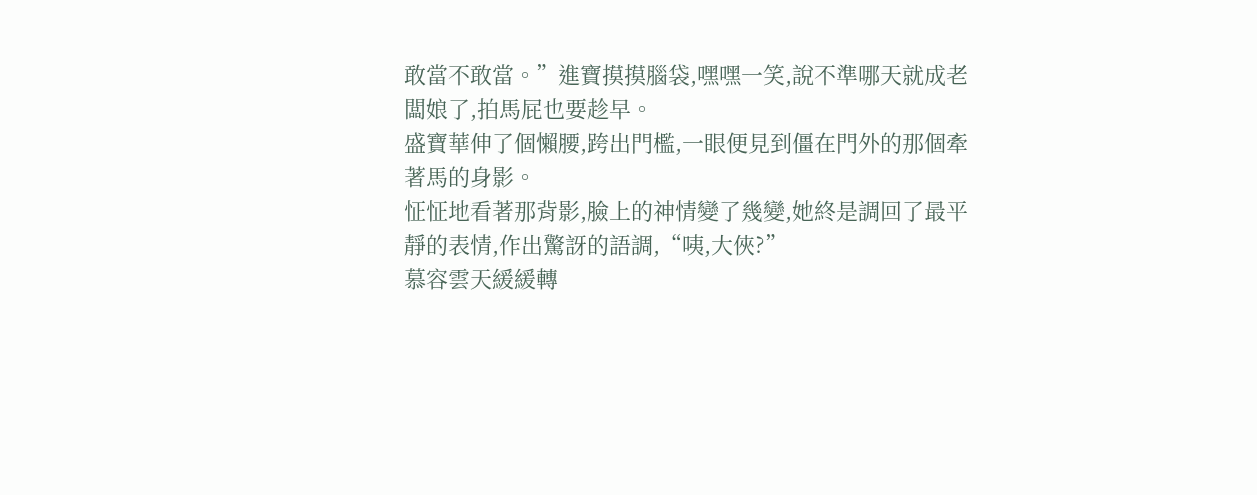敢當不敢當。”進寶摸摸腦袋,嘿嘿一笑,說不準哪天就成老闆娘了,拍馬屁也要趁早。
盛寶華伸了個懶腰,跨出門檻,一眼便見到僵在門外的那個牽著馬的身影。
怔怔地看著那背影,臉上的神情變了幾變,她終是調回了最平靜的表情,作出驚訝的語調,“咦,大俠?”
慕容雲天緩緩轉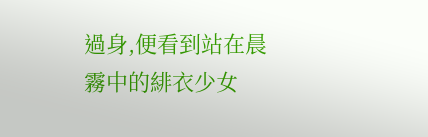過身,便看到站在晨霧中的緋衣少女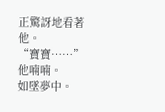正驚訝地看著他。
“寶寶……”他喃喃。
如墜夢中。